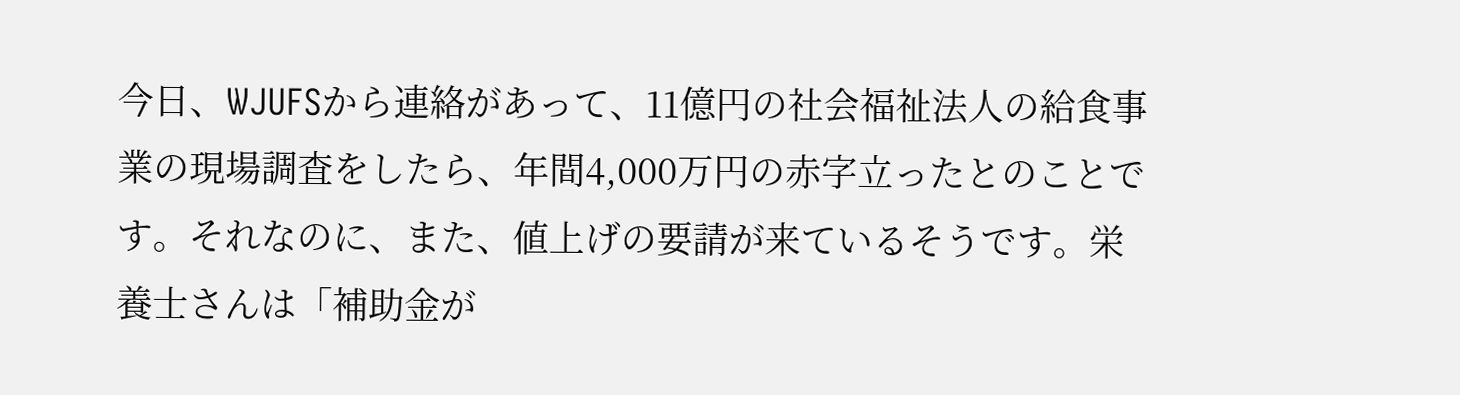今日、WJUFSから連絡があって、11億円の社会福祉法人の給食事業の現場調査をしたら、年間4,000万円の赤字立ったとのことです。それなのに、また、値上げの要請が来ているそうです。栄養士さんは「補助金が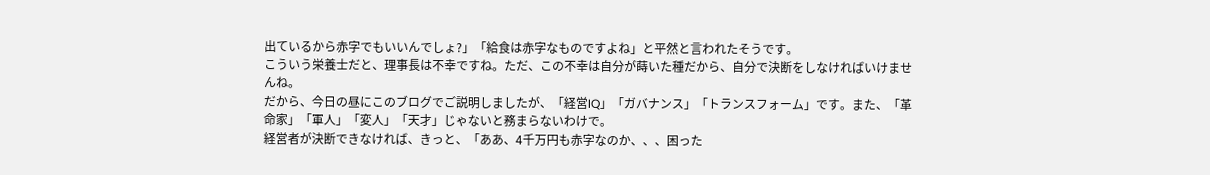出ているから赤字でもいいんでしょ?」「給食は赤字なものですよね」と平然と言われたそうです。
こういう栄養士だと、理事長は不幸ですね。ただ、この不幸は自分が蒔いた種だから、自分で決断をしなければいけませんね。
だから、今日の昼にこのブログでご説明しましたが、「経営IQ」「ガバナンス」「トランスフォーム」です。また、「革命家」「軍人」「変人」「天才」じゃないと務まらないわけで。
経営者が決断できなければ、きっと、「ああ、4千万円も赤字なのか、、、困った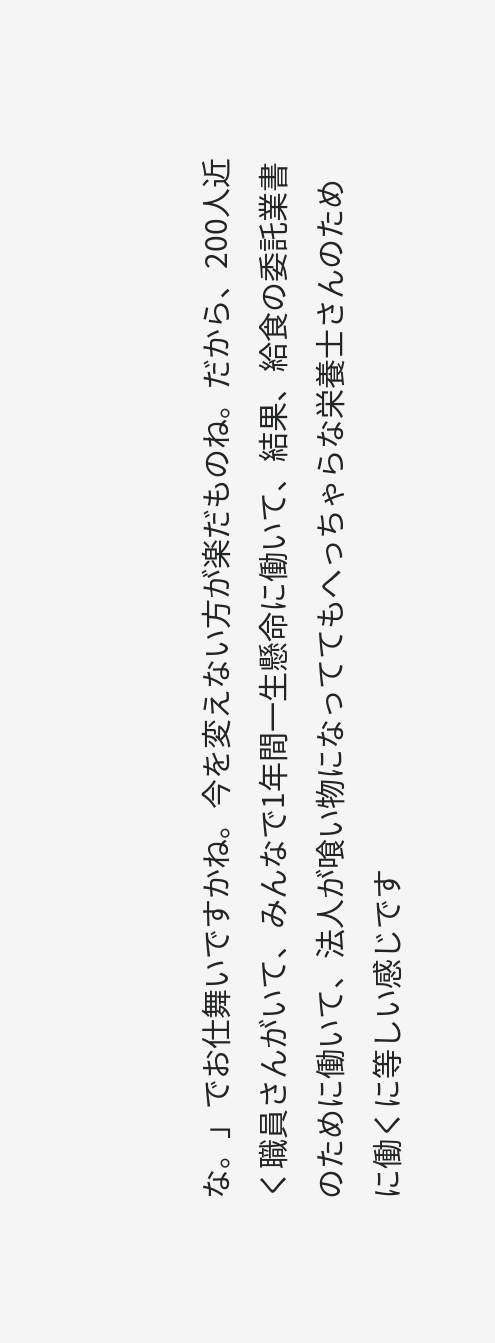な。」でお仕舞いですかね。今を変えない方が楽だものね。だから、200人近く職員さんがいて、みんなで1年間一生懸命に働いて、結果、給食の委託業書のために働いて、法人が喰い物になっててもへっちゃらな栄養士さんのために働くに等しい感じです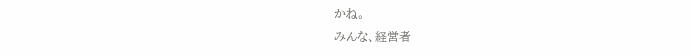かね。
みんな、経営者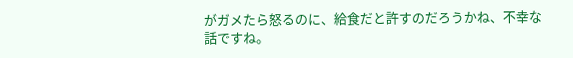がガメたら怒るのに、給食だと許すのだろうかね、不幸な話ですね。